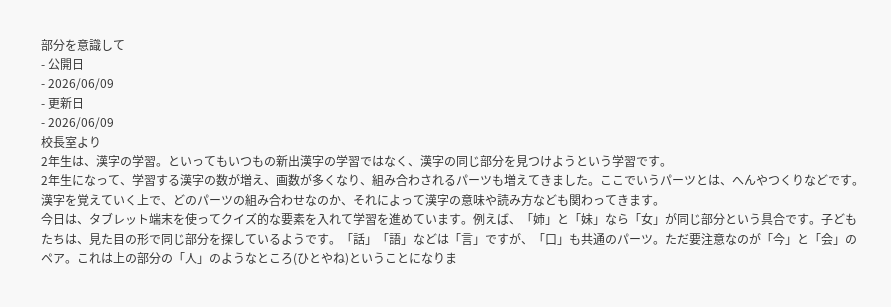部分を意識して
- 公開日
- 2026/06/09
- 更新日
- 2026/06/09
校長室より
2年生は、漢字の学習。といってもいつもの新出漢字の学習ではなく、漢字の同じ部分を見つけようという学習です。
2年生になって、学習する漢字の数が増え、画数が多くなり、組み合わされるパーツも増えてきました。ここでいうパーツとは、へんやつくりなどです。漢字を覚えていく上で、どのパーツの組み合わせなのか、それによって漢字の意味や読み方なども関わってきます。
今日は、タブレット端末を使ってクイズ的な要素を入れて学習を進めています。例えば、「姉」と「妹」なら「女」が同じ部分という具合です。子どもたちは、見た目の形で同じ部分を探しているようです。「話」「語」などは「言」ですが、「口」も共通のパーツ。ただ要注意なのが「今」と「会」のペア。これは上の部分の「人」のようなところ(ひとやね)ということになりま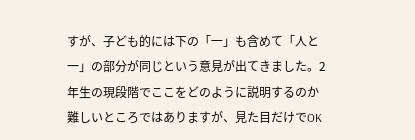すが、子ども的には下の「一」も含めて「人と一」の部分が同じという意見が出てきました。2年生の現段階でここをどのように説明するのか難しいところではありますが、見た目だけでOK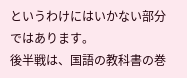というわけにはいかない部分ではあります。
後半戦は、国語の教科書の巻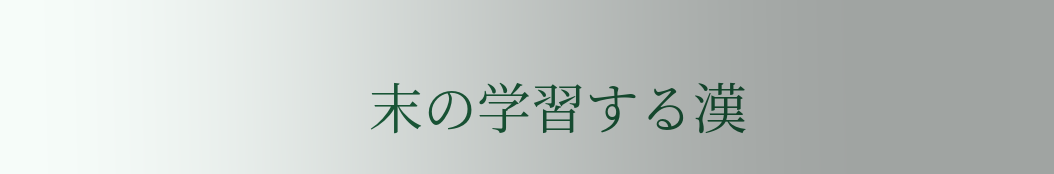末の学習する漢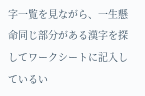字一覧を見ながら、一生懸命同じ部分がある漢字を探してワークシートに記入しているい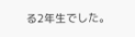る2年生でした。